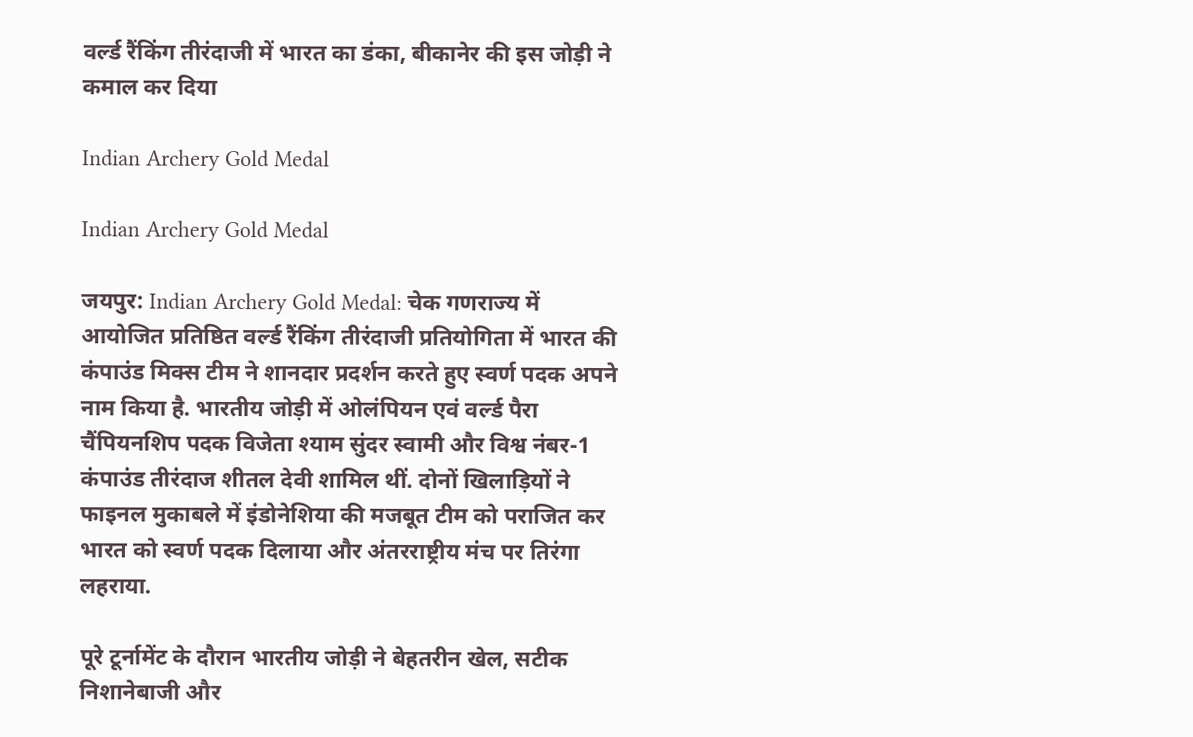वर्ल्ड रैंकिंग तीरंदाजी में भारत का डंका, बीकानेर की इस जोड़ी ने कमाल कर दिया

Indian Archery Gold Medal

Indian Archery Gold Medal

जयपुर: Indian Archery Gold Medal: चेक गणराज्य में आयोजित प्रतिष्ठित वर्ल्ड रैंकिंग तीरंदाजी प्रतियोगिता में भारत की कंपाउंड मिक्स टीम ने शानदार प्रदर्शन करते हुए स्वर्ण पदक अपने नाम किया है. भारतीय जोड़ी में ओलंपियन एवं वर्ल्ड पैरा चैंपियनशिप पदक विजेता श्याम सुंदर स्वामी और विश्व नंबर-1 कंपाउंड तीरंदाज शीतल देवी शामिल थीं. दोनों खिलाड़ियों ने फाइनल मुकाबले में इंडोनेशिया की मजबूत टीम को पराजित कर भारत को स्वर्ण पदक दिलाया और अंतरराष्ट्रीय मंच पर तिरंगा लहराया.

पूरे टूर्नामेंट के दौरान भारतीय जोड़ी ने बेहतरीन खेल, सटीक निशानेबाजी और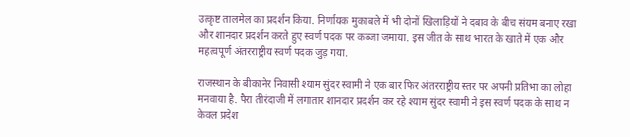उत्कृष्ट तालमेल का प्रदर्शन किया. निर्णायक मुकाबले में भी दोनों खिलाड़ियों ने दबाव के बीच संयम बनाए रखा और शानदार प्रदर्शन करते हुए स्वर्ण पदक पर कब्जा जमाया. इस जीत के साथ भारत के खाते में एक और महत्वपूर्ण अंतरराष्ट्रीय स्वर्ण पदक जुड़ गया.

राजस्थान के बीकानेर निवासी श्याम सुंदर स्वामी ने एक बार फिर अंतरराष्ट्रीय स्तर पर अपनी प्रतिभा का लोहा मनवाया है. पैरा तीरंदाजी में लगातार शानदार प्रदर्शन कर रहे श्याम सुंदर स्वामी ने इस स्वर्ण पदक के साथ न केवल प्रदेश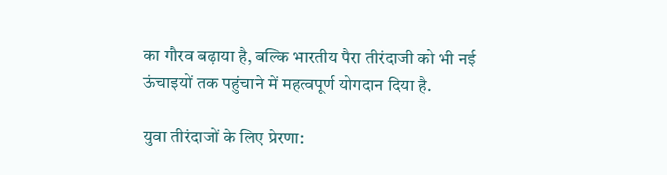का गौरव बढ़ाया है, बल्कि भारतीय पैरा तीरंदाजी को भी नई ऊंचाइयों तक पहुंचाने में महत्वपूर्ण योगदान दिया है.

युवा तीरंदाजों के लिए प्रेरणा: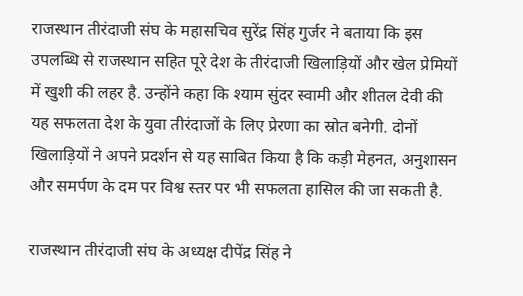राजस्थान तीरंदाजी संघ के महासचिव सुरेंद्र सिंह गुर्जर ने बताया कि इस उपलब्धि से राजस्थान सहित पूरे देश के तीरंदाजी खिलाड़ियों और खेल प्रेमियों में खुशी की लहर है. उन्होंने कहा कि श्याम सुंदर स्वामी और शीतल देवी की यह सफलता देश के युवा तीरंदाजों के लिए प्रेरणा का स्रोत बनेगी. दोनों खिलाड़ियों ने अपने प्रदर्शन से यह साबित किया है कि कड़ी मेहनत, अनुशासन और समर्पण के दम पर विश्व स्तर पर भी सफलता हासिल की जा सकती है.

राजस्थान तीरंदाजी संघ के अध्यक्ष दीपेंद्र सिंह ने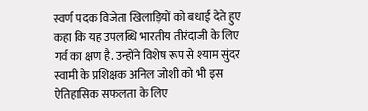स्वर्ण पदक विजेता खिलाड़ियों को बधाई देते हुए कहा कि यह उपलब्धि भारतीय तीरंदाजी के लिए गर्व का क्षण है. उन्होंने विशेष रूप से श्याम सुंदर स्वामी के प्रशिक्षक अनिल जोशी को भी इस ऐतिहासिक सफलता के लिए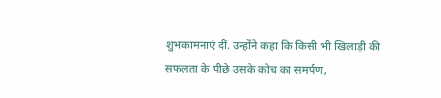शुभकामनाएं दीं. उन्होंने कहा कि किसी भी खिलाड़ी की सफलता के पीछे उसके कोच का समर्पण,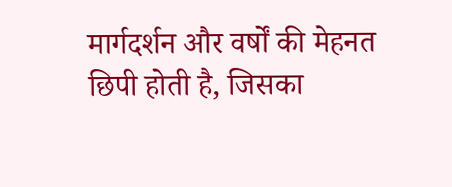मार्गदर्शन और वर्षों की मेहनत छिपी होती है, जिसका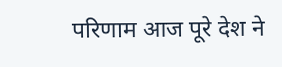परिणाम आज पूरे देश ने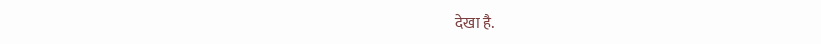देखा है.